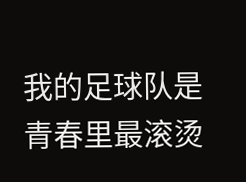我的足球队是青春里最滚烫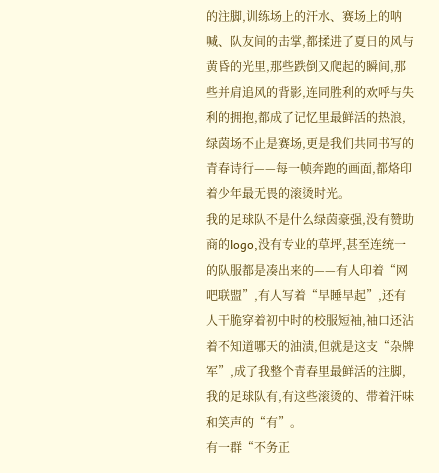的注脚,训练场上的汗水、赛场上的呐喊、队友间的击掌,都揉进了夏日的风与黄昏的光里,那些跌倒又爬起的瞬间,那些并肩追风的背影,连同胜利的欢呼与失利的拥抱,都成了记忆里最鲜活的热浪,绿茵场不止是赛场,更是我们共同书写的青春诗行——每一帧奔跑的画面,都烙印着少年最无畏的滚烫时光。
我的足球队不是什么绿茵豪强,没有赞助商的logo,没有专业的草坪,甚至连统一的队服都是凑出来的——有人印着“网吧联盟”,有人写着“早睡早起”,还有人干脆穿着初中时的校服短袖,袖口还沾着不知道哪天的油渍,但就是这支“杂牌军”,成了我整个青春里最鲜活的注脚,我的足球队有,有这些滚烫的、带着汗味和笑声的“有”。
有一群“不务正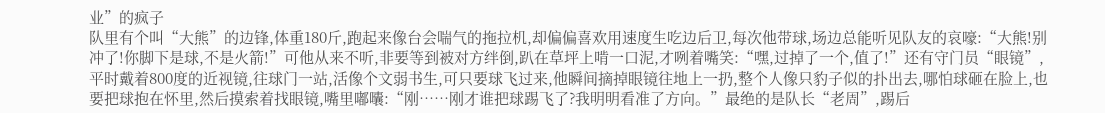业”的疯子
队里有个叫“大熊”的边锋,体重180斤,跑起来像台会喘气的拖拉机,却偏偏喜欢用速度生吃边后卫,每次他带球,场边总能听见队友的哀嚎:“大熊!别冲了!你脚下是球,不是火箭!”可他从来不听,非要等到被对方绊倒,趴在草坪上啃一口泥,才咧着嘴笑:“嘿,过掉了一个,值了!”还有守门员“眼镜”,平时戴着800度的近视镜,往球门一站,活像个文弱书生,可只要球飞过来,他瞬间摘掉眼镜往地上一扔,整个人像只豹子似的扑出去,哪怕球砸在脸上,也要把球抱在怀里,然后摸索着找眼镜,嘴里嘟囔:“刚……刚才谁把球踢飞了?我明明看准了方向。”最绝的是队长“老周”,踢后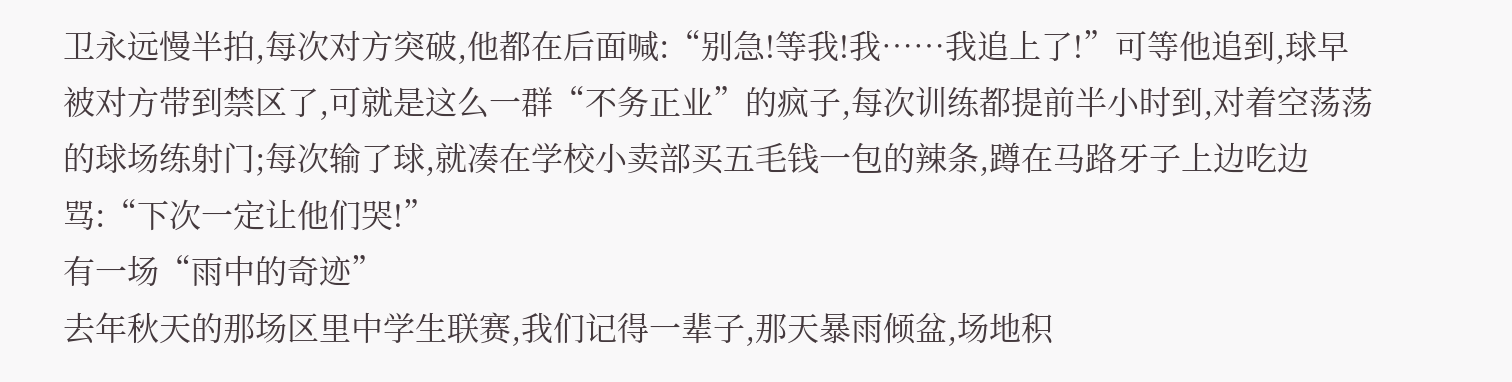卫永远慢半拍,每次对方突破,他都在后面喊:“别急!等我!我……我追上了!”可等他追到,球早被对方带到禁区了,可就是这么一群“不务正业”的疯子,每次训练都提前半小时到,对着空荡荡的球场练射门;每次输了球,就凑在学校小卖部买五毛钱一包的辣条,蹲在马路牙子上边吃边骂:“下次一定让他们哭!”
有一场“雨中的奇迹”
去年秋天的那场区里中学生联赛,我们记得一辈子,那天暴雨倾盆,场地积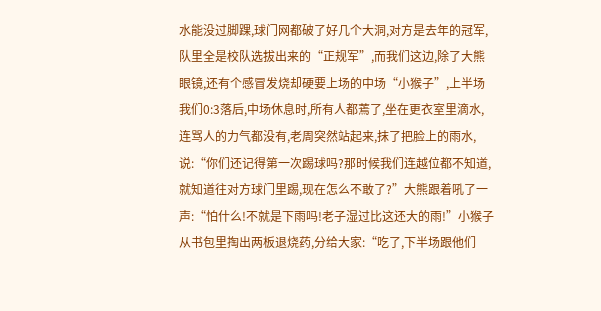水能没过脚踝,球门网都破了好几个大洞,对方是去年的冠军,队里全是校队选拔出来的“正规军”,而我们这边,除了大熊眼镜,还有个感冒发烧却硬要上场的中场“小猴子”,上半场我们0:3落后,中场休息时,所有人都蔫了,坐在更衣室里滴水,连骂人的力气都没有,老周突然站起来,抹了把脸上的雨水,说:“你们还记得第一次踢球吗?那时候我们连越位都不知道,就知道往对方球门里踢,现在怎么不敢了?”大熊跟着吼了一声:“怕什么!不就是下雨吗!老子湿过比这还大的雨!”小猴子从书包里掏出两板退烧药,分给大家:“吃了,下半场跟他们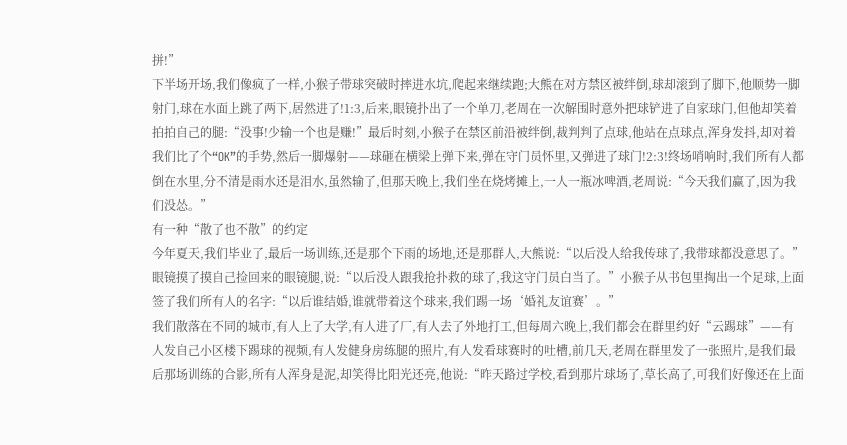拼!”
下半场开场,我们像疯了一样,小猴子带球突破时摔进水坑,爬起来继续跑;大熊在对方禁区被绊倒,球却滚到了脚下,他顺势一脚射门,球在水面上跳了两下,居然进了!1:3,后来,眼镜扑出了一个单刀,老周在一次解围时意外把球铲进了自家球门,但他却笑着拍拍自己的腿:“没事!少输一个也是赚!”最后时刻,小猴子在禁区前沿被绊倒,裁判判了点球,他站在点球点,浑身发抖,却对着我们比了个“OK”的手势,然后一脚爆射——球砸在横梁上弹下来,弹在守门员怀里,又弹进了球门!2:3!终场哨响时,我们所有人都倒在水里,分不清是雨水还是泪水,虽然输了,但那天晚上,我们坐在烧烤摊上,一人一瓶冰啤酒,老周说:“今天我们赢了,因为我们没怂。”
有一种“散了也不散”的约定
今年夏天,我们毕业了,最后一场训练,还是那个下雨的场地,还是那群人,大熊说:“以后没人给我传球了,我带球都没意思了。”眼镜摸了摸自己捡回来的眼镜腿,说:“以后没人跟我抢扑救的球了,我这守门员白当了。”小猴子从书包里掏出一个足球,上面签了我们所有人的名字:“以后谁结婚,谁就带着这个球来,我们踢一场‘婚礼友谊赛’。”
我们散落在不同的城市,有人上了大学,有人进了厂,有人去了外地打工,但每周六晚上,我们都会在群里约好“云踢球”——有人发自己小区楼下踢球的视频,有人发健身房练腿的照片,有人发看球赛时的吐槽,前几天,老周在群里发了一张照片,是我们最后那场训练的合影,所有人浑身是泥,却笑得比阳光还亮,他说:“昨天路过学校,看到那片球场了,草长高了,可我们好像还在上面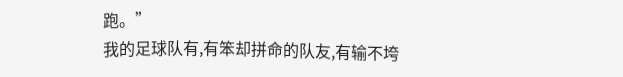跑。”
我的足球队有,有笨却拼命的队友,有输不垮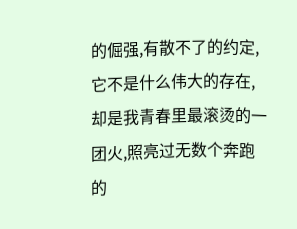的倔强,有散不了的约定,它不是什么伟大的存在,却是我青春里最滚烫的一团火,照亮过无数个奔跑的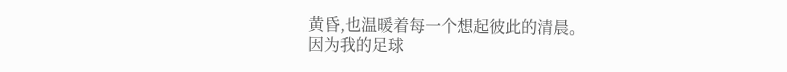黄昏,也温暖着每一个想起彼此的清晨。
因为我的足球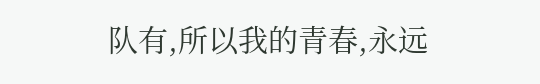队有,所以我的青春,永远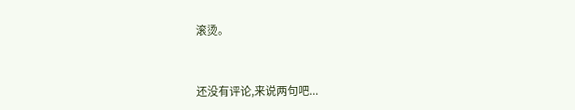滚烫。


还没有评论,来说两句吧...